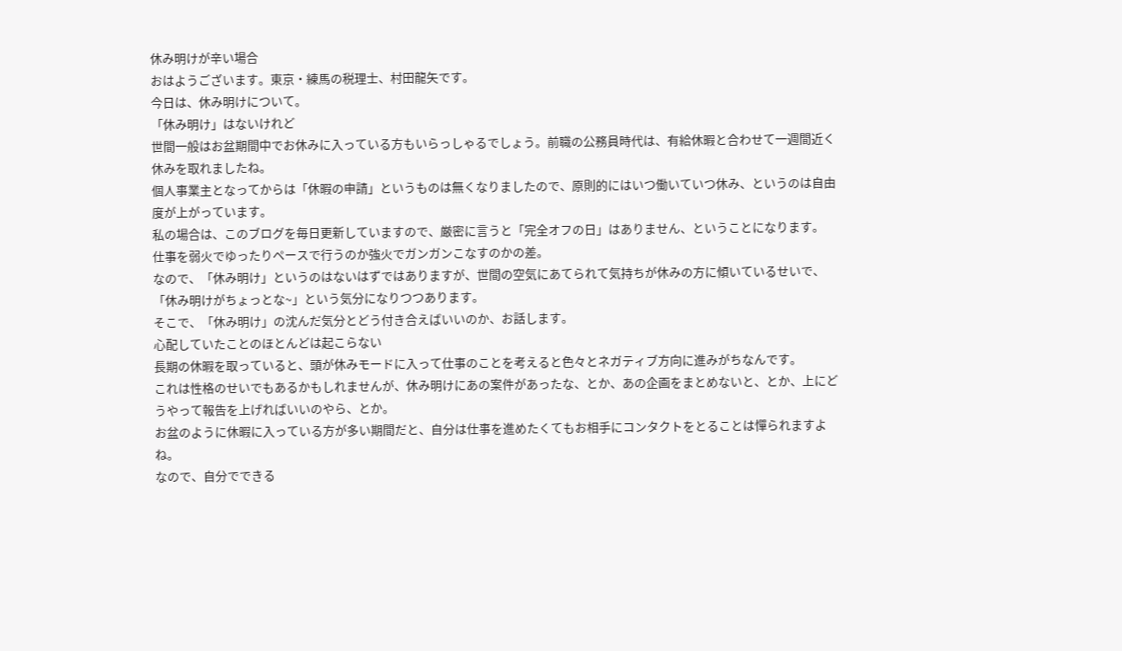休み明けが辛い場合
おはようございます。東京・練馬の税理士、村田龍矢です。
今日は、休み明けについて。
「休み明け」はないけれど
世間一般はお盆期間中でお休みに入っている方もいらっしゃるでしょう。前職の公務員時代は、有給休暇と合わせて一週間近く休みを取れましたね。
個人事業主となってからは「休暇の申請」というものは無くなりましたので、原則的にはいつ働いていつ休み、というのは自由度が上がっています。
私の場合は、このブログを毎日更新していますので、厳密に言うと「完全オフの日」はありません、ということになります。
仕事を弱火でゆったりペースで行うのか強火でガンガンこなすのかの差。
なので、「休み明け」というのはないはずではありますが、世間の空気にあてられて気持ちが休みの方に傾いているせいで、「休み明けがちょっとな~」という気分になりつつあります。
そこで、「休み明け」の沈んだ気分とどう付き合えばいいのか、お話します。
心配していたことのほとんどは起こらない
長期の休暇を取っていると、頭が休みモードに入って仕事のことを考えると色々とネガティブ方向に進みがちなんです。
これは性格のせいでもあるかもしれませんが、休み明けにあの案件があったな、とか、あの企画をまとめないと、とか、上にどうやって報告を上げればいいのやら、とか。
お盆のように休暇に入っている方が多い期間だと、自分は仕事を進めたくてもお相手にコンタクトをとることは憚られますよね。
なので、自分でできる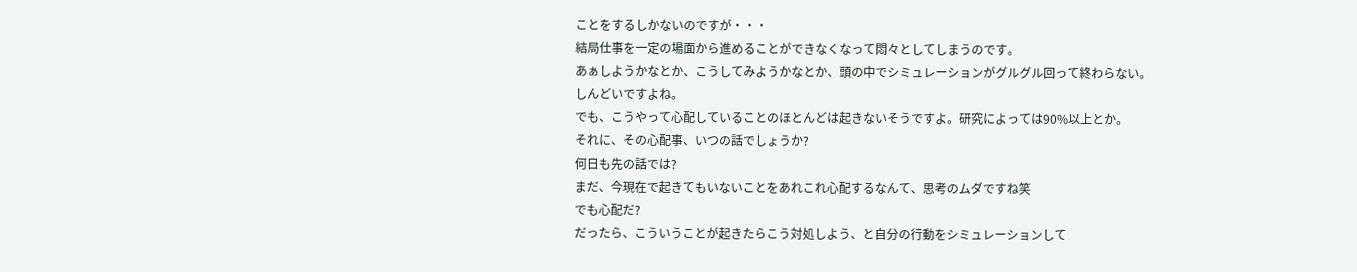ことをするしかないのですが・・・
結局仕事を一定の場面から進めることができなくなって悶々としてしまうのです。
あぁしようかなとか、こうしてみようかなとか、頭の中でシミュレーションがグルグル回って終わらない。
しんどいですよね。
でも、こうやって心配していることのほとんどは起きないそうですよ。研究によっては90%以上とか。
それに、その心配事、いつの話でしょうか?
何日も先の話では?
まだ、今現在で起きてもいないことをあれこれ心配するなんて、思考のムダですね笑
でも心配だ?
だったら、こういうことが起きたらこう対処しよう、と自分の行動をシミュレーションして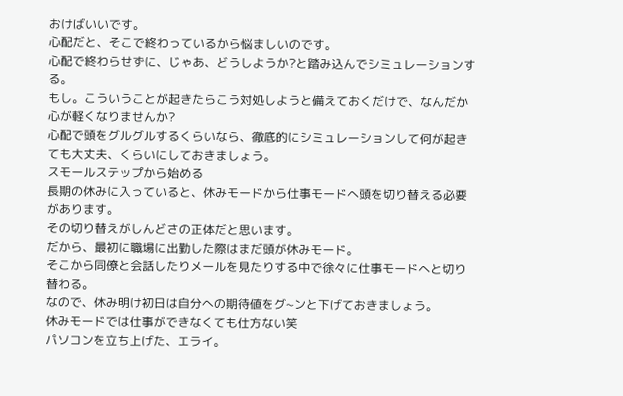おけばいいです。
心配だと、そこで終わっているから悩ましいのです。
心配で終わらせずに、じゃあ、どうしようか?と踏み込んでシミュレーションする。
もし。こういうことが起きたらこう対処しようと備えておくだけで、なんだか心が軽くなりませんか?
心配で頭をグルグルするくらいなら、徹底的にシミュレーションして何が起きても大丈夫、くらいにしておきましょう。
スモールステップから始める
長期の休みに入っていると、休みモードから仕事モードへ頭を切り替える必要があります。
その切り替えがしんどさの正体だと思います。
だから、最初に職場に出勤した際はまだ頭が休みモード。
そこから同僚と会話したりメールを見たりする中で徐々に仕事モードへと切り替わる。
なので、休み明け初日は自分への期待値をグ~ンと下げておきましょう。
休みモードでは仕事ができなくても仕方ない笑
パソコンを立ち上げた、エライ。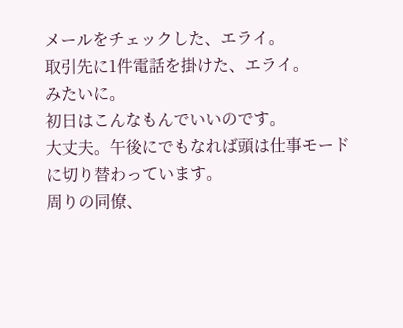メールをチェックした、エライ。
取引先に1件電話を掛けた、エライ。
みたいに。
初日はこんなもんでいいのです。
大丈夫。午後にでもなれば頭は仕事モードに切り替わっています。
周りの同僚、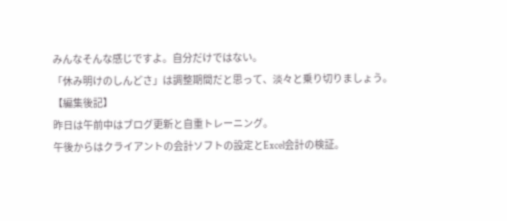みんなそんな感じですよ。自分だけではない。
「休み明けのしんどさ」は調整期間だと思って、淡々と乗り切りましょう。
【編集後記】
昨日は午前中はブログ更新と自重トレーニング。
午後からはクライアントの会計ソフトの設定とExcel会計の検証。